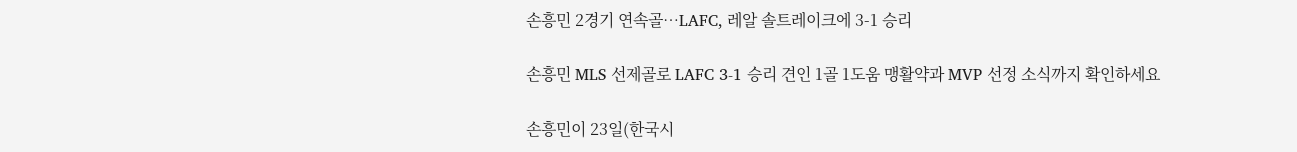손흥민 2경기 연속골…LAFC, 레알 솔트레이크에 3-1 승리

손흥민 MLS 선제골로 LAFC 3-1 승리 견인 1골 1도움 맹활약과 MVP 선정 소식까지 확인하세요

손흥민이 23일(한국시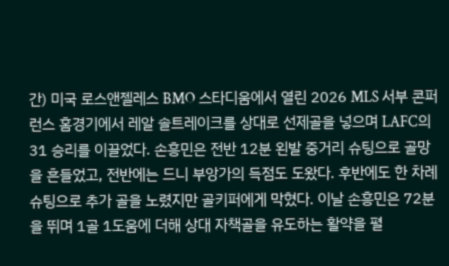간) 미국 로스앤젤레스 BMO 스타디움에서 열린 2026 MLS 서부 콘퍼런스 홈경기에서 레알 솔트레이크를 상대로 선제골을 넣으며 LAFC의 31 승리를 이끌었다. 손흥민은 전반 12분 왼발 중거리 슈팅으로 골망을 흔들었고, 전반에는 드니 부앙가의 득점도 도왔다. 후반에도 한 차례 슈팅으로 추가 골을 노렸지만 골키퍼에게 막혔다. 이날 손흥민은 72분을 뛰며 1골 1도움에 더해 상대 자책골을 유도하는 활약을 펼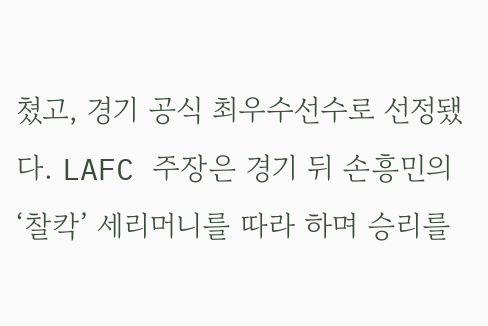쳤고, 경기 공식 최우수선수로 선정됐다. LAFC 주장은 경기 뒤 손흥민의 ‘찰칵’ 세리머니를 따라 하며 승리를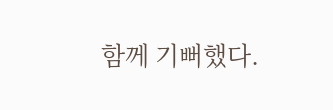함께 기뻐했다.